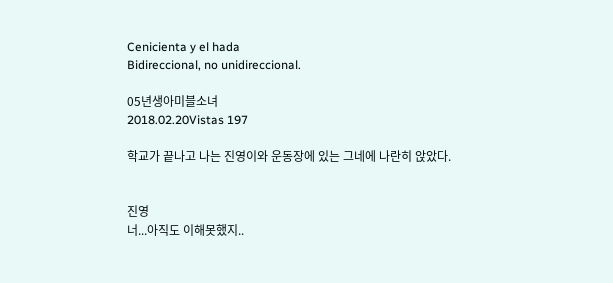Cenicienta y el hada
Bidireccional, no unidireccional.

05년생아미블소녀
2018.02.20Vistas 197

학교가 끝나고 나는 진영이와 운동장에 있는 그네에 나란히 앉았다.


진영
너...아직도 이해못했지..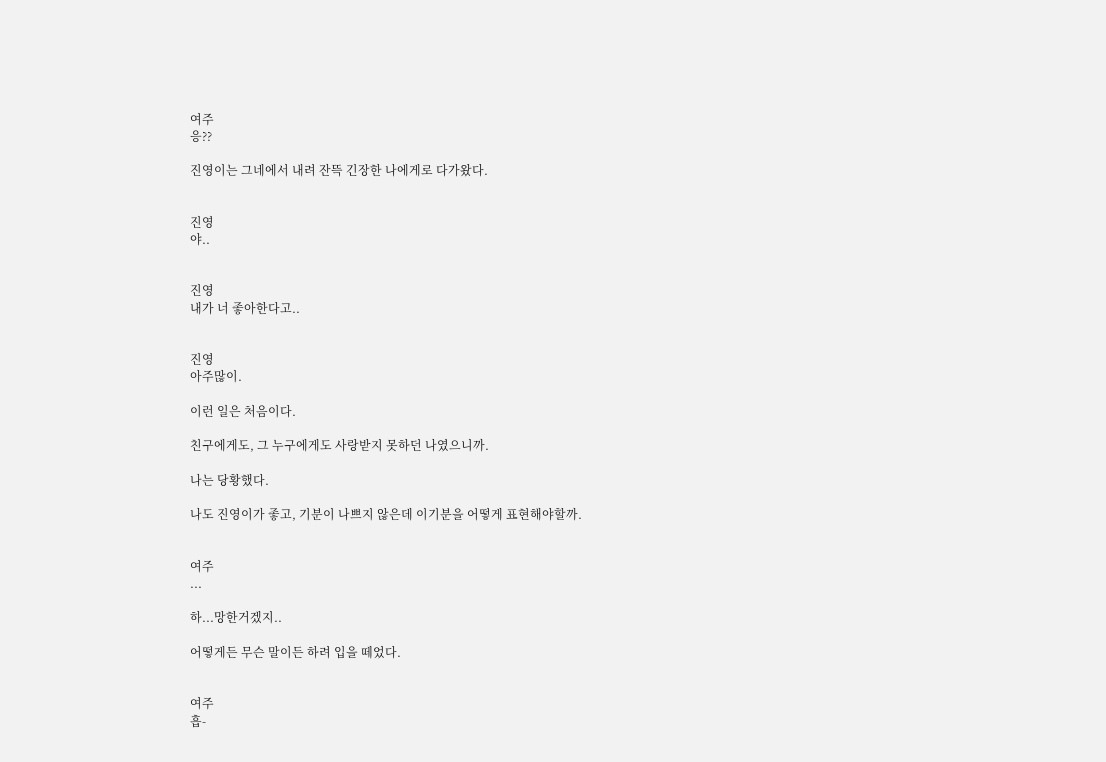여주
응??

진영이는 그네에서 내려 잔뜩 긴장한 나에게로 다가왔다.


진영
야..


진영
내가 너 좋아한다고..


진영
아주많이.

이런 일은 처음이다.

친구에게도, 그 누구에게도 사랑받지 못하던 나였으니까.

나는 당황했다.

나도 진영이가 좋고, 기분이 나쁘지 않은데 이기분을 어떻게 표현해야할까.


여주
...

하...망한거겠지..

어떻게든 무슨 말이든 하려 입을 떼었다.


여주
흡-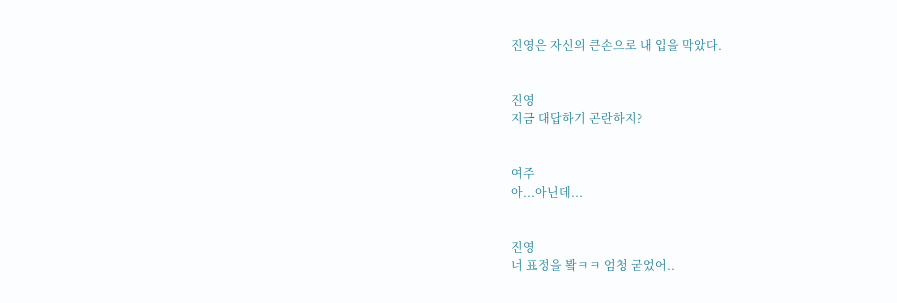진영은 자신의 큰손으로 내 입을 막았다.


진영
지금 대답하기 곤란하지?


여주
아...아닌데...


진영
너 표정을 봨ㅋㅋ 엄청 굳었어..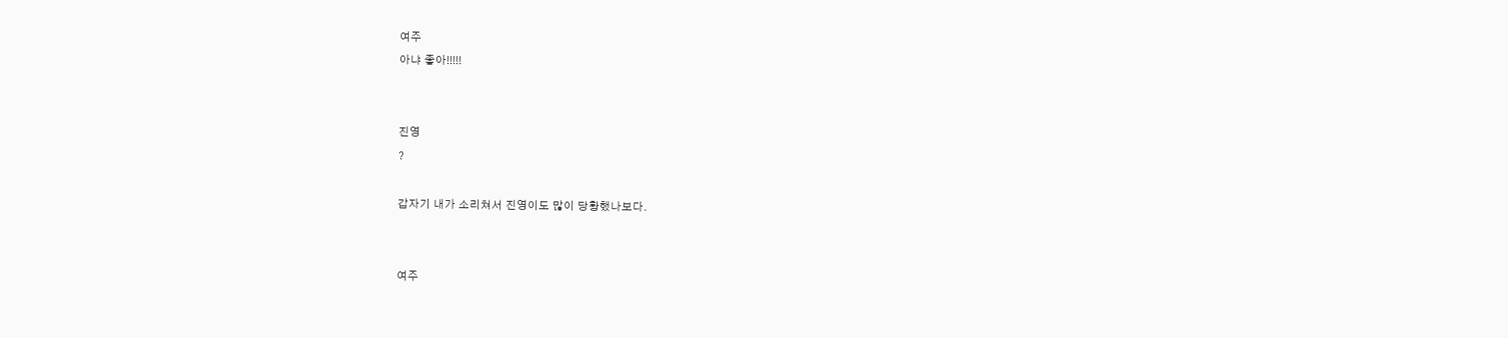여주
아냐 좋아!!!!!


진영
?

갑자기 내가 소리쳐서 진영이도 많이 당황했나보다.


여주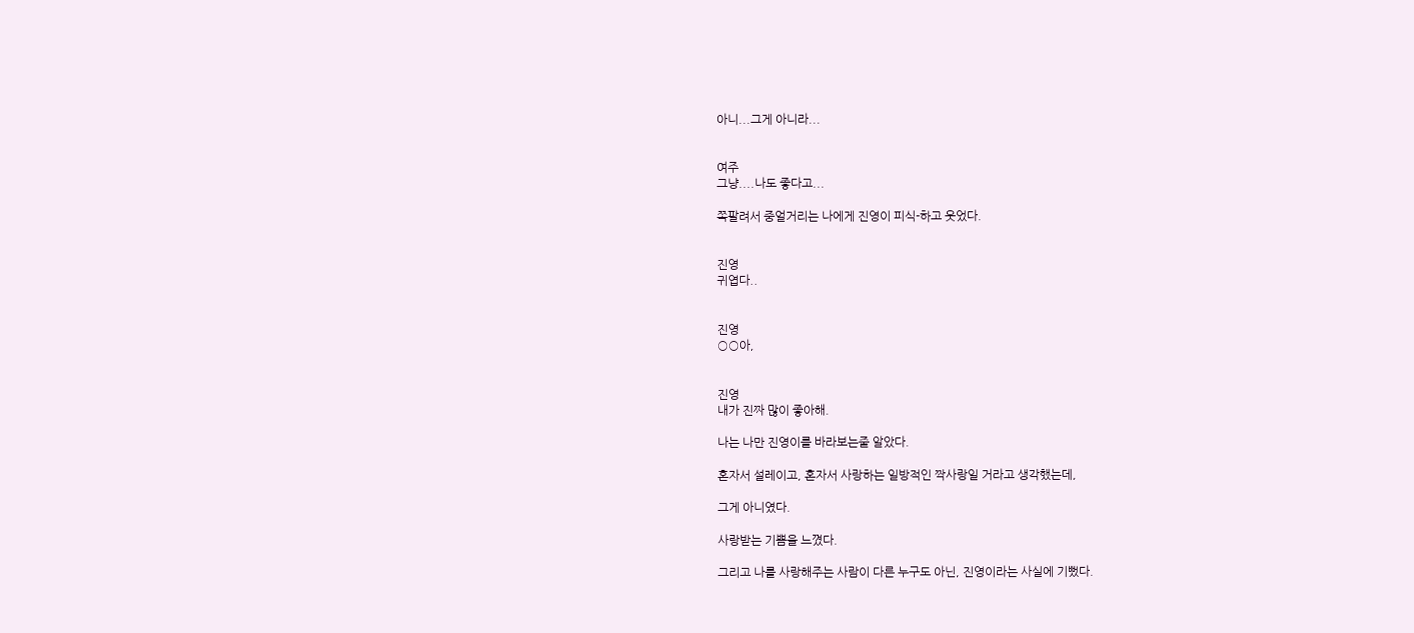아니...그게 아니라...


여주
그냥....나도 좋다고...

쪽팔려서 중얼거리는 나에게 진영이 피식-하고 웃었다.


진영
귀엽다..


진영
○○아,


진영
내가 진짜 많이 좋아해.

나는 나만 진영이를 바라보는줄 알았다.

혼자서 설레이고, 혼자서 사랑하는 일방적인 짝사랑일 거라고 생각했는데,

그게 아니였다.

사랑받는 기쁨을 느꼈다.

그리고 나를 사랑해주는 사람이 다른 누구도 아닌, 진영이라는 사실에 기뻤다.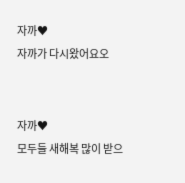자까♥
자까가 다시왔어요오


자까♥
모두들 새해복 많이 받으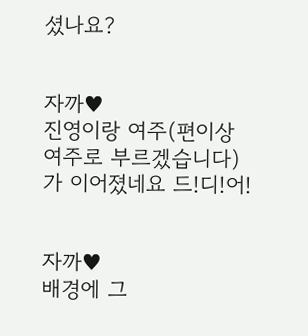셨나요?


자까♥
진영이랑 여주(편이상 여주로 부르겠습니다)가 이어졌네요 드!디!어!


자까♥
배경에 그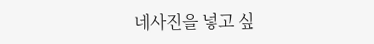네사진을 넣고 싶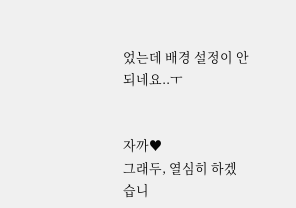었는데 배경 설정이 안되네요..ㅜ


자까♥
그래두, 열심히 하겠습니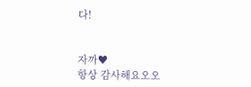다!


자까♥
항상 감사해요오오